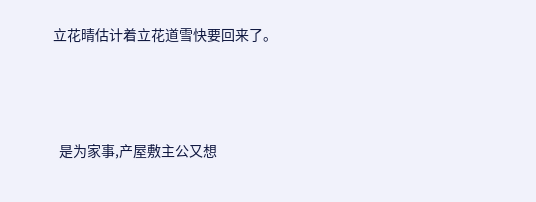立花晴估计着立花道雪快要回来了。



  是为家事,产屋敷主公又想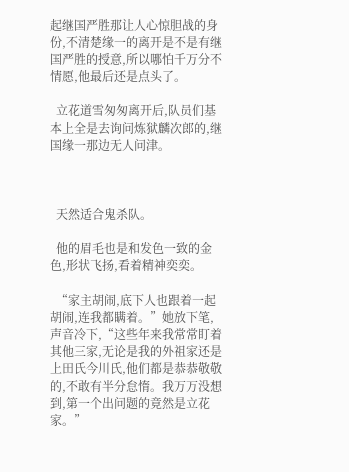起继国严胜那让人心惊胆战的身份,不清楚缘一的离开是不是有继国严胜的授意,所以哪怕千万分不情愿,他最后还是点头了。

  立花道雪匆匆离开后,队员们基本上全是去询问炼狱麟次郎的,继国缘一那边无人问津。



  天然适合鬼杀队。

  他的眉毛也是和发色一致的金色,形状飞扬,看着精神奕奕。

  “家主胡闹,底下人也跟着一起胡闹,连我都瞒着。”她放下笔,声音冷下,“这些年来我常常盯着其他三家,无论是我的外祖家还是上田氏今川氏,他们都是恭恭敬敬的,不敢有半分怠惰。我万万没想到,第一个出问题的竟然是立花家。”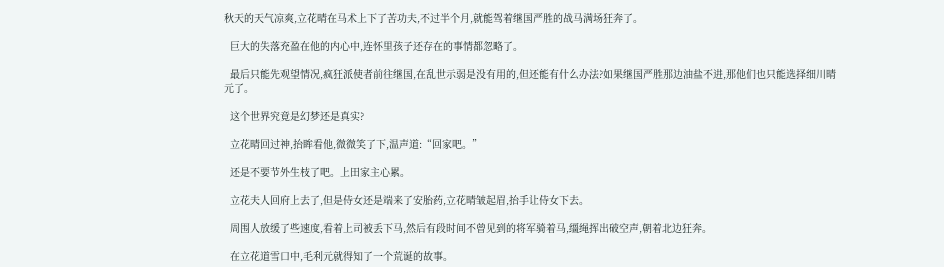秋天的天气凉爽,立花晴在马术上下了苦功夫,不过半个月,就能驾着继国严胜的战马满场狂奔了。

  巨大的失落充盈在他的内心中,连怀里孩子还存在的事情都忽略了。

  最后只能先观望情况,疯狂派使者前往继国,在乱世示弱是没有用的,但还能有什么办法?如果继国严胜那边油盐不进,那他们也只能选择细川晴元了。

  这个世界究竟是幻梦还是真实?

  立花晴回过神,抬眸看他,微微笑了下,温声道:“回家吧。”

  还是不要节外生枝了吧。上田家主心累。

  立花夫人回府上去了,但是侍女还是端来了安胎药,立花晴皱起眉,抬手让侍女下去。

  周围人放缓了些速度,看着上司被丢下马,然后有段时间不曾见到的将军骑着马,缰绳挥出破空声,朝着北边狂奔。

  在立花道雪口中,毛利元就得知了一个荒诞的故事。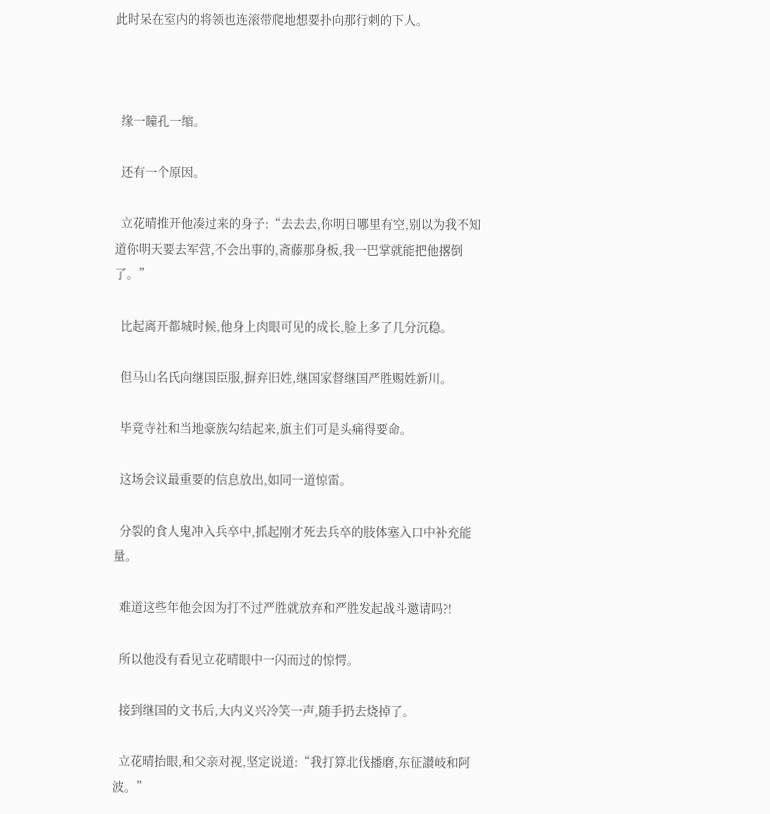此时呆在室内的将领也连滚带爬地想要扑向那行刺的下人。



  缘一瞳孔一缩。

  还有一个原因。

  立花晴推开他凑过来的身子:“去去去,你明日哪里有空,别以为我不知道你明天要去军营,不会出事的,斋藤那身板,我一巴掌就能把他撂倒了。”

  比起离开都城时候,他身上肉眼可见的成长,脸上多了几分沉稳。

  但马山名氏向继国臣服,摒弃旧姓,继国家督继国严胜赐姓新川。

  毕竟寺社和当地豪族勾结起来,旗主们可是头痛得要命。

  这场会议最重要的信息放出,如同一道惊雷。

  分裂的食人鬼冲入兵卒中,抓起刚才死去兵卒的肢体塞入口中补充能量。

  难道这些年他会因为打不过严胜就放弃和严胜发起战斗邀请吗?!

  所以他没有看见立花晴眼中一闪而过的惊愕。

  接到继国的文书后,大内义兴冷笑一声,随手扔去烧掉了。

  立花晴抬眼,和父亲对视,坚定说道:“我打算北伐播磨,东征讃岐和阿波。”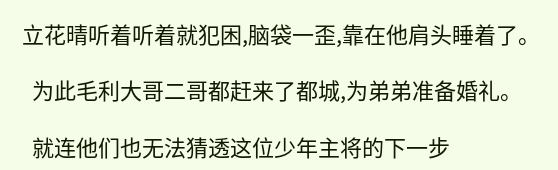立花晴听着听着就犯困,脑袋一歪,靠在他肩头睡着了。

  为此毛利大哥二哥都赶来了都城,为弟弟准备婚礼。

  就连他们也无法猜透这位少年主将的下一步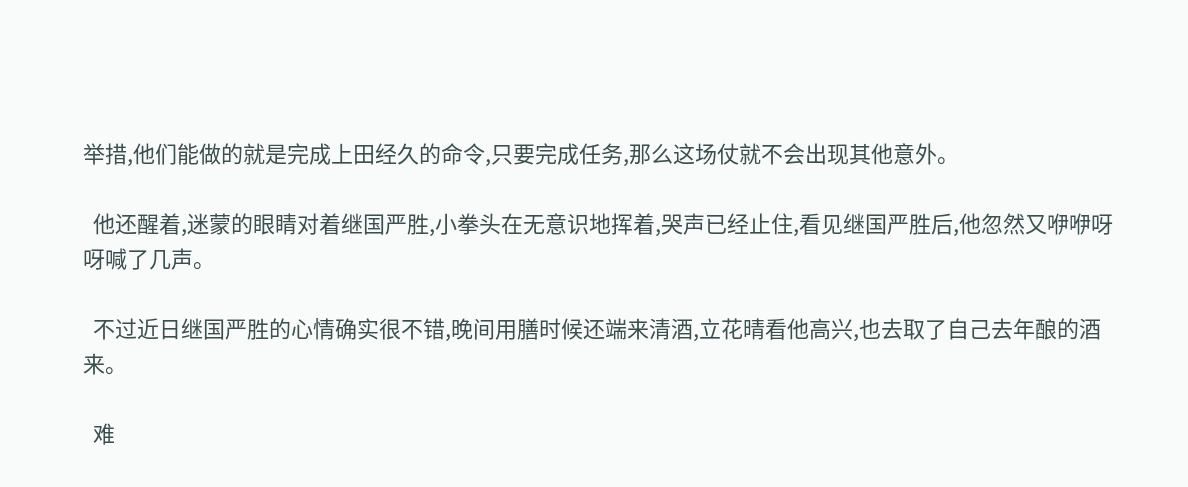举措,他们能做的就是完成上田经久的命令,只要完成任务,那么这场仗就不会出现其他意外。

  他还醒着,迷蒙的眼睛对着继国严胜,小拳头在无意识地挥着,哭声已经止住,看见继国严胜后,他忽然又咿咿呀呀喊了几声。

  不过近日继国严胜的心情确实很不错,晚间用膳时候还端来清酒,立花晴看他高兴,也去取了自己去年酿的酒来。

  难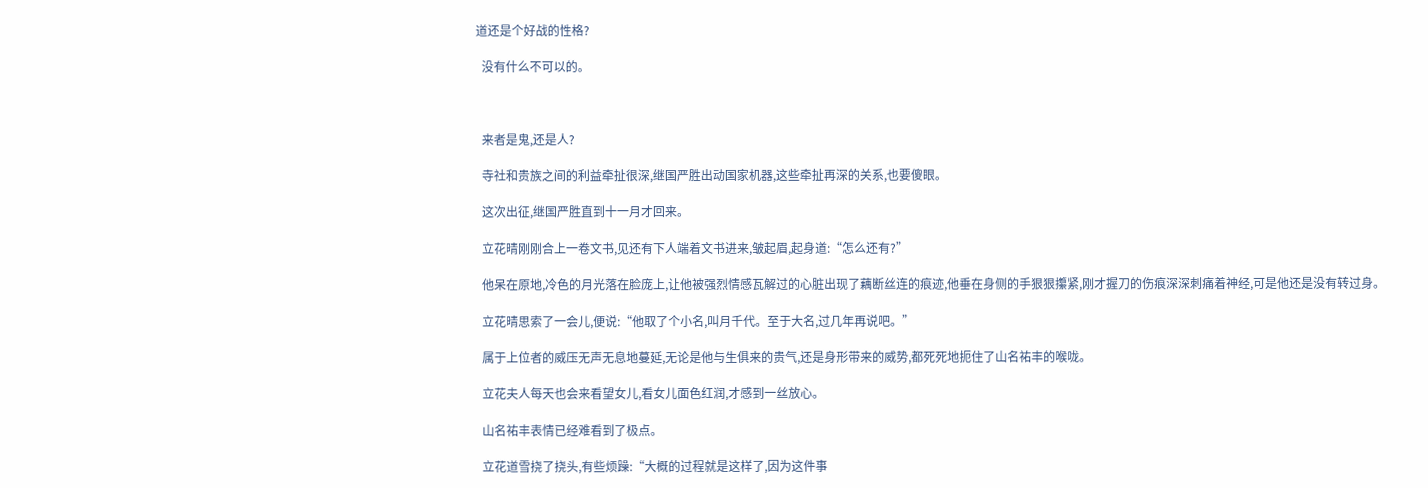道还是个好战的性格?

  没有什么不可以的。



  来者是鬼,还是人?

  寺社和贵族之间的利益牵扯很深,继国严胜出动国家机器,这些牵扯再深的关系,也要傻眼。

  这次出征,继国严胜直到十一月才回来。

  立花晴刚刚合上一卷文书,见还有下人端着文书进来,皱起眉,起身道:“怎么还有?”

  他呆在原地,冷色的月光落在脸庞上,让他被强烈情感瓦解过的心脏出现了藕断丝连的痕迹,他垂在身侧的手狠狠攥紧,刚才握刀的伤痕深深刺痛着神经,可是他还是没有转过身。

  立花晴思索了一会儿,便说:“他取了个小名,叫月千代。至于大名,过几年再说吧。”

  属于上位者的威压无声无息地蔓延,无论是他与生俱来的贵气,还是身形带来的威势,都死死地扼住了山名祐丰的喉咙。

  立花夫人每天也会来看望女儿,看女儿面色红润,才感到一丝放心。

  山名祐丰表情已经难看到了极点。

  立花道雪挠了挠头,有些烦躁:“大概的过程就是这样了,因为这件事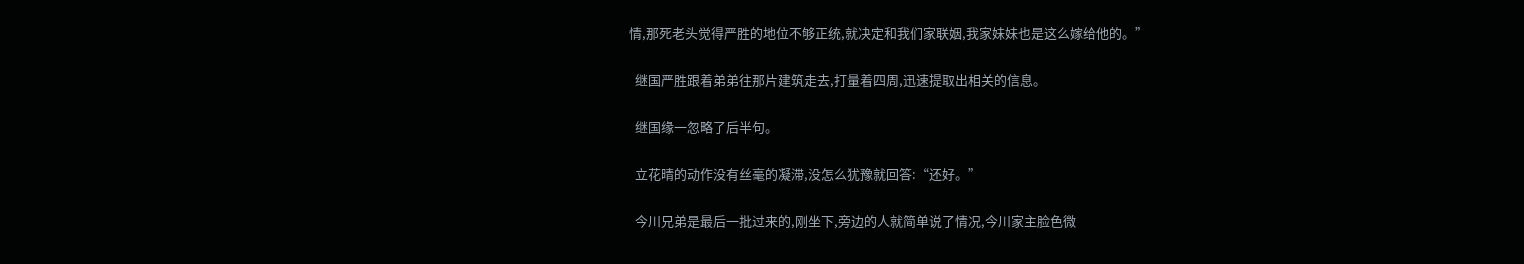情,那死老头觉得严胜的地位不够正统,就决定和我们家联姻,我家妹妹也是这么嫁给他的。”

  继国严胜跟着弟弟往那片建筑走去,打量着四周,迅速提取出相关的信息。

  继国缘一忽略了后半句。

  立花晴的动作没有丝毫的凝滞,没怎么犹豫就回答:“还好。”

  今川兄弟是最后一批过来的,刚坐下,旁边的人就简单说了情况,今川家主脸色微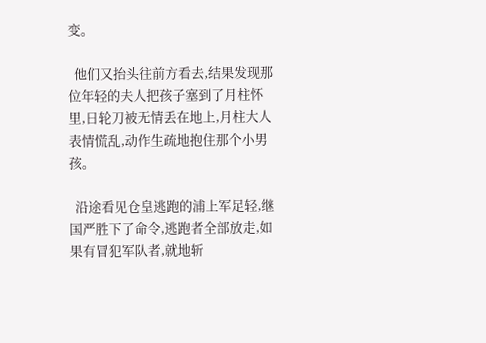变。

  他们又抬头往前方看去,结果发现那位年轻的夫人把孩子塞到了月柱怀里,日轮刀被无情丢在地上,月柱大人表情慌乱,动作生疏地抱住那个小男孩。

  沿途看见仓皇逃跑的浦上军足轻,继国严胜下了命令,逃跑者全部放走,如果有冒犯军队者,就地斩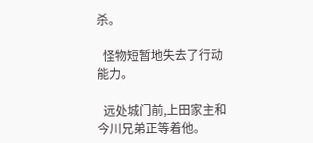杀。

  怪物短暂地失去了行动能力。

  远处城门前,上田家主和今川兄弟正等着他。